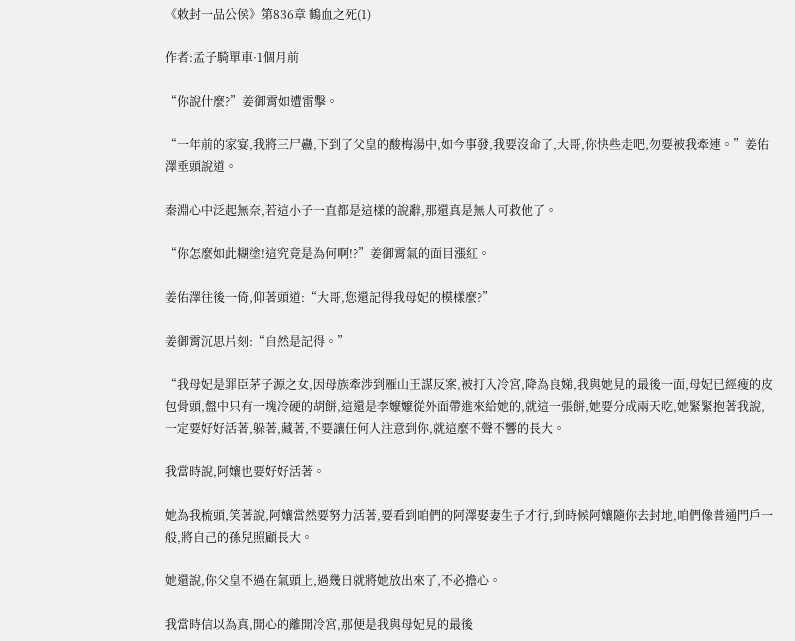《敕封一品公侯》第836章 鶴血之死(1)

作者:孟子騎單車·1個月前

“你說什麼?”姜御霄如遭雷擊。

“一年前的家宴,我將三尸蠱,下到了父皇的酸梅湯中,如今事發,我要沒命了,大哥,你快些走吧,勿要被我牽連。”姜佑澤垂頭說道。

秦淵心中泛起無奈,若這小子一直都是這樣的說辭,那還真是無人可救他了。

“你怎麼如此糊塗!這究竟是為何啊!?”姜御霄氣的面目漲紅。

姜佑澤往後一倚,仰著頭道:“大哥,您還記得我母妃的模樣麼?”

姜御霄沉思片刻:“自然是記得。”

“我母妃是罪臣茅子源之女,因母族牽涉到雁山王謀反案,被打入冷宮,降為良娣,我與她見的最後一面,母妃已經瘦的皮包骨頭,盤中只有一塊冷硬的胡餅,這還是李嬤嬤從外面帶進來給她的,就這一張餅,她要分成兩天吃,她緊緊抱著我說,一定要好好活著,躲著,藏著,不要讓任何人注意到你,就這麼不聲不響的長大。

我當時說,阿孃也要好好活著。

她為我梳頭,笑著說,阿孃當然要努力活著,要看到咱們的阿澤娶妻生子才行,到時候阿孃隨你去封地,咱們像普通門戶一般,將自己的孫兒照顧長大。

她還說,你父皇不過在氣頭上,過幾日就將她放出來了,不必擔心。

我當時信以為真,開心的離開冷宮,那便是我與母妃見的最後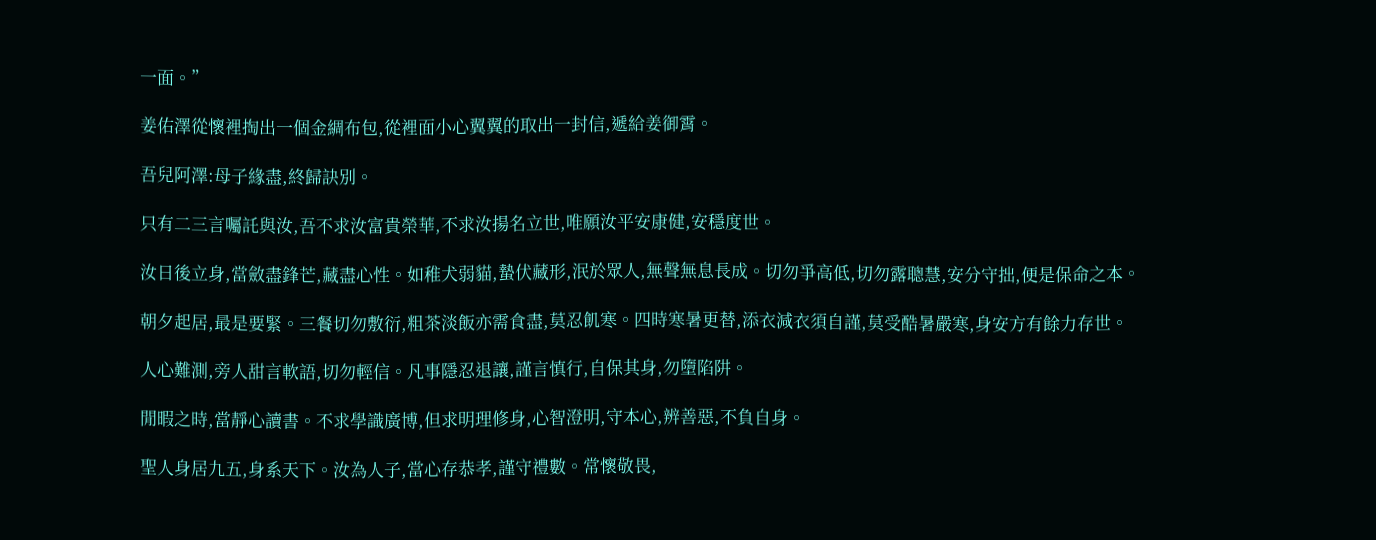一面。”

姜佑澤從懷裡掏出一個金綢布包,從裡面小心翼翼的取出一封信,遞給姜御霄。

吾兒阿澤:母子緣盡,終歸訣別。

只有二三言囑託與汝,吾不求汝富貴榮華,不求汝揚名立世,唯願汝平安康健,安穩度世。

汝日後立身,當斂盡鋒芒,藏盡心性。如稚犬弱貓,蟄伏藏形,泯於眾人,無聲無息長成。切勿爭高低,切勿露聰慧,安分守拙,便是保命之本。

朝夕起居,最是要緊。三餐切勿敷衍,粗茶淡飯亦需食盡,莫忍飢寒。四時寒暑更替,添衣減衣須自謹,莫受酷暑嚴寒,身安方有餘力存世。

人心難測,旁人甜言軟語,切勿輕信。凡事隱忍退讓,謹言慎行,自保其身,勿墮陷阱。

閒暇之時,當靜心讀書。不求學識廣博,但求明理修身,心智澄明,守本心,辨善惡,不負自身。

聖人身居九五,身系天下。汝為人子,當心存恭孝,謹守禮數。常懷敬畏,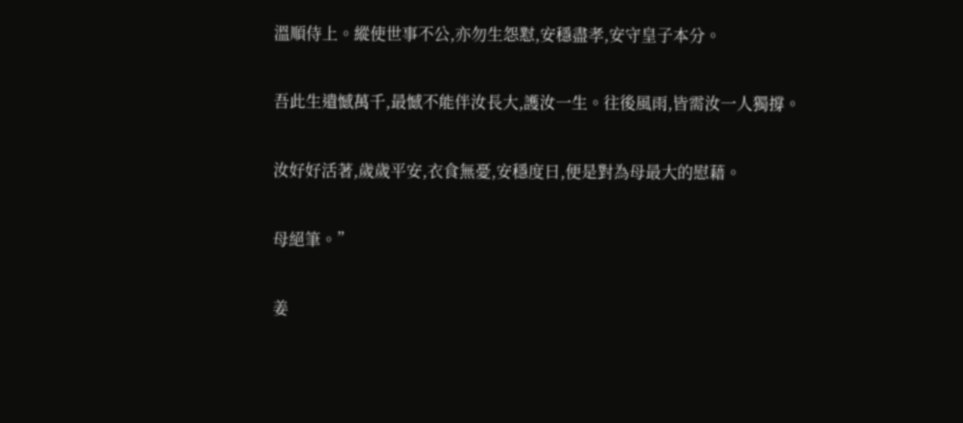溫順侍上。縱使世事不公,亦勿生怨懟,安穩盡孝,安守皇子本分。

吾此生遺憾萬千,最憾不能伴汝長大,護汝一生。往後風雨,皆需汝一人獨撐。

汝好好活著,歲歲平安,衣食無憂,安穩度日,便是對為母最大的慰藉。

母絕筆。”

姜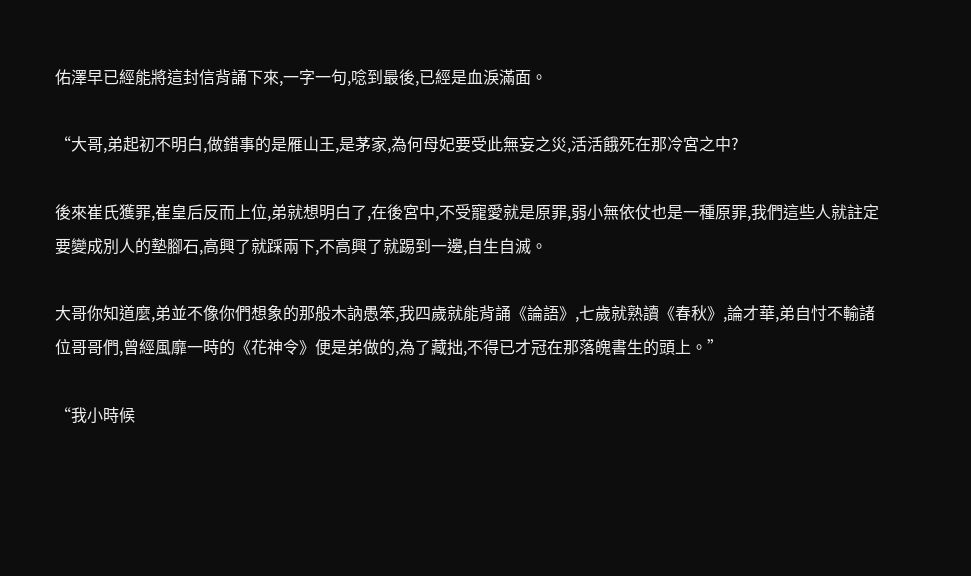佑澤早已經能將這封信背誦下來,一字一句,唸到最後,已經是血淚滿面。

“大哥,弟起初不明白,做錯事的是雁山王,是茅家,為何母妃要受此無妄之災,活活餓死在那冷宮之中?

後來崔氏獲罪,崔皇后反而上位,弟就想明白了,在後宮中,不受寵愛就是原罪,弱小無依仗也是一種原罪,我們這些人就註定要變成別人的墊腳石,高興了就踩兩下,不高興了就踢到一邊,自生自滅。

大哥你知道麼,弟並不像你們想象的那般木訥愚笨,我四歲就能背誦《論語》,七歲就熟讀《春秋》,論才華,弟自忖不輸諸位哥哥們,曾經風靡一時的《花神令》便是弟做的,為了藏拙,不得已才冠在那落魄書生的頭上。”

“我小時候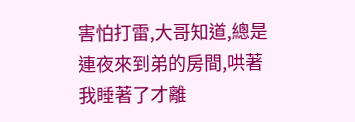害怕打雷,大哥知道,總是連夜來到弟的房間,哄著我睡著了才離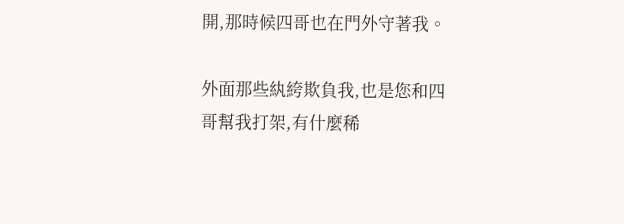開,那時候四哥也在門外守著我。

外面那些紈絝欺負我,也是您和四哥幫我打架,有什麼稀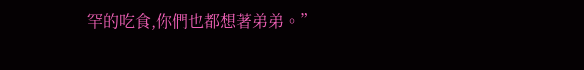罕的吃食,你們也都想著弟弟。”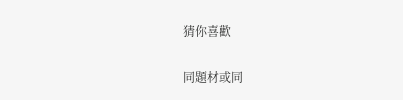猜你喜歡

同題材或同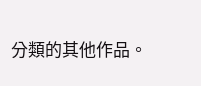分類的其他作品。